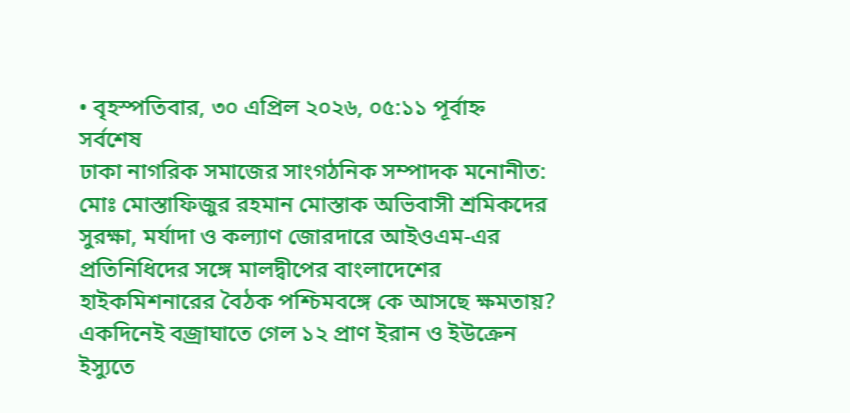• বৃহস্পতিবার, ৩০ এপ্রিল ২০২৬, ০৫:১১ পূর্বাহ্ন
সর্বশেষ
ঢাকা নাগরিক সমাজের সাংগঠনিক সম্পাদক মনোনীত: মোঃ মোস্তাফিজুর রহমান মোস্তাক অভিবাসী শ্রমিকদের সুরক্ষা, মর্যাদা ও কল্যাণ জোরদারে আইওএম-এর প্রতিনিধিদের সঙ্গে মালদ্বীপের বাংলাদেশের হাইকমিশনারের বৈঠক পশ্চিমবঙ্গে কে আসছে ক্ষমতায়? একদিনেই বজ্রাঘাতে গেল ১২ প্রাণ ইরান ও ইউক্রেন ইস্যুতে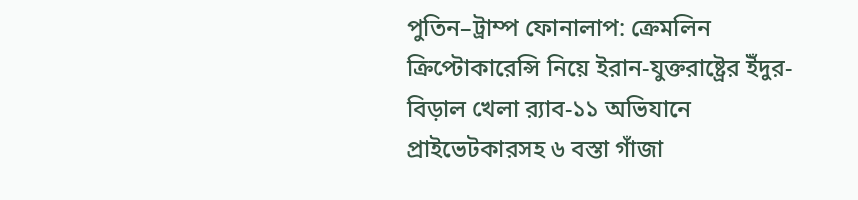পুতিন–ট্রাম্প ফোনালাপ: ক্রেমলিন ক্রিপ্টোকারেন্সি নিয়ে ইরান-যুক্তরাষ্ট্রের ইঁদুর-বিড়াল খেলা র‍্যাব-১১ অভিযানে প্রাইভেটকারসহ ৬ বস্তা গাঁজা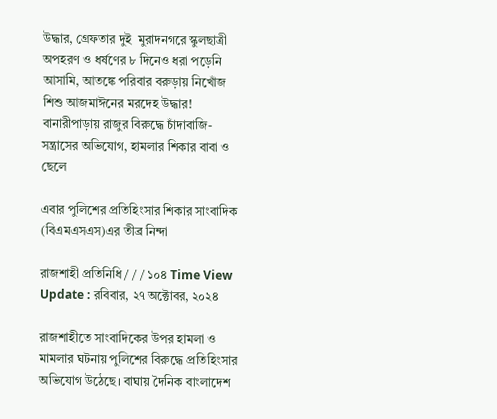উদ্ধার, গ্রেফতার দুই  মুরাদনগরে স্কুলছাত্রী অপহরণ ও ধর্ষণের ৮ দিনেও ধরা পড়েনি আসামি, আতঙ্কে পরিবার বরুড়ায় নিখোঁজ শিশু আজমাঈনের মরদেহ উদ্ধার! বানারীপাড়ায় রাজুর বিরুদ্ধে চাঁদাবাজি-সন্ত্রাসের অভিযোগ, হামলার শিকার বাবা ও ছেলে

এবার পুলিশের প্রতিহিংসার শিকার সাংবাদিক (বিএমএসএস)এর তীব্র নিন্দা

রাজশাহী প্রতিনিধি / / / ১০৪ Time View
Update : রবিবার, ২৭ অক্টোবর, ২০২৪

রাজশাহীতে সাংবাদিকের উপর হামলা ও মামলার ঘটনায় পুলিশের বিরুদ্ধে প্রতিহিংসার অভিযোগ উঠেছে। বাঘায় দৈনিক বাংলাদেশ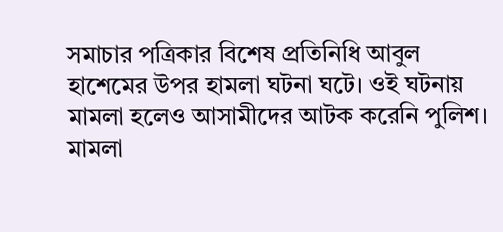সমাচার পত্রিকার বিশেষ প্রতিনিধি আবুল হাশেমের উপর হামলা ঘটনা ঘটে। ওই ঘটনায় মামলা হলেও আসামীদের আটক করেনি পুলিশ। মামলা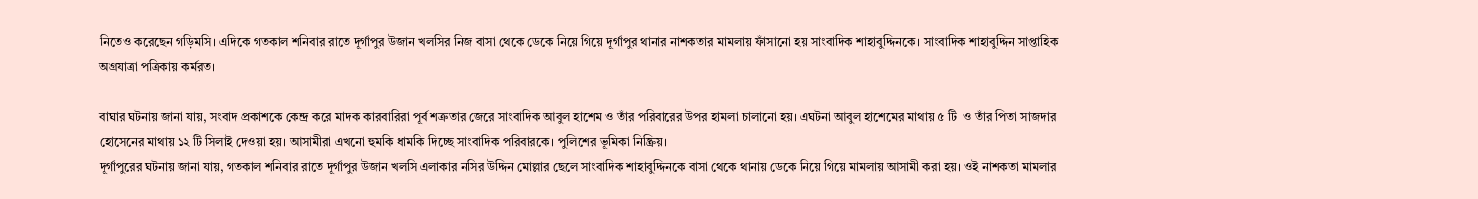নিতেও করেছেন গড়িমসি। এদিকে গতকাল শনিবার রাতে দূর্গাপুর উজান খলসির নিজ বাসা থেকে ডেকে নিয়ে গিয়ে দূর্গাপুর থানার নাশকতার মামলায় ফাঁসানো হয় সাংবাদিক শাহাবুদ্দিনকে। সাংবাদিক শাহাবুদ্দিন সাপ্তাহিক অগ্রযাত্রা পত্রিকায় কর্মরত।

বাঘার ঘটনায় জানা যায়, সংবাদ প্রকাশকে কেন্দ্র করে মাদক কারবারিরা পূর্ব শত্রুতার জেরে সাংবাদিক আবুল হাশেম ও তাঁর পরিবারের উপর হামলা চালানো হয়। এঘটনা আবুল হাশেমের মাথায় ৫ টি  ও তাঁর পিতা সাজদার হোসেনের মাথায় ১২ টি সিলাই দেওয়া হয়। আসামীরা এখনো হুমকি ধামকি দিচ্ছে সাংবাদিক পরিবারকে। পুলিশের ভূমিকা নিষ্ক্রিয়।
দূর্গাপুরের ঘটনায় জানা যায়, গতকাল শনিবার রাতে দূর্গাপুর উজান খলসি এলাকার নসির উদ্দিন মোল্লার ছেলে সাংবাদিক শাহাবুদ্দিনকে বাসা থেকে থানায় ডেকে নিয়ে গিয়ে মামলায় আসামী করা হয়। ওই নাশকতা মামলার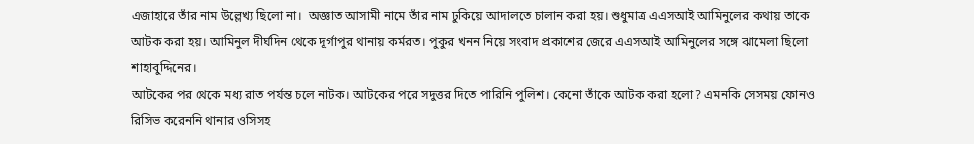এজাহারে তাঁর নাম উল্লেখ্য ছিলো না।  অজ্ঞাত আসামী নামে তাঁর নাম ঢুকিয়ে আদালতে চালান করা হয়। শুধুমাত্র এএসআই আমিনুলের কথায় তাকে আটক করা হয়। আমিনুল দীর্ঘদিন থেকে দূর্গাপুর থানায় কর্মরত। পুকুর খনন নিয়ে সংবাদ প্রকাশের জেরে এএসআই আমিনুলের সঙ্গে ঝামেলা ছিলো শাহাবুদ্দিনের।
আটকের পর থেকে মধ্য রাত পর্যন্ত চলে নাটক। আটকের পরে সদুত্তর দিতে পারিনি পুলিশ। কেনো তাঁকে আটক করা হলো? এমনকি সেসময় ফোনও রিসিভ করেননি থানার ওসিসহ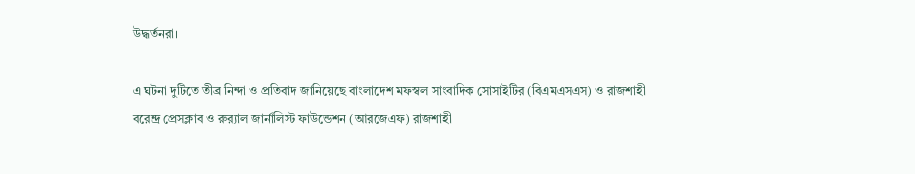উদ্ধর্তনরা।

এ ঘটনা দুটিতে তীব্র নিন্দা ও প্রতিবাদ জানিয়েছে বাংলাদেশ মফস্বল সাংবাদিক সোসাইটির (বিএমএসএস) ও রাজশাহী বরেন্দ্র প্রেসক্লাব ও রুর‍্যাল জার্নালিস্ট ফাউন্ডেশন (আরজেএফ) রাজশাহী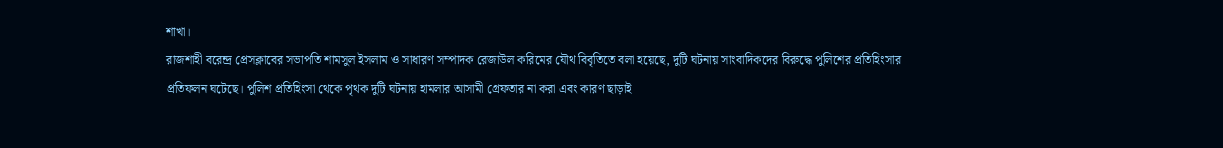শাখা।
রাজশাহী বরেন্দ্র প্রেসক্লাবের সভাপতি শামসুল ইসলাম ও সাধারণ সম্পাদক রেজাউল করিমের যৌথ বিবৃতিতে বলা হয়েছে, দুটি ঘটনায় সাংবাদিকদের বিরুদ্ধে পুলিশের প্রতিহিংসার প্রতিফলন ঘটেছে। পুলিশ প্রতিহিংসা থেকে পৃথক দুটি ঘটনায় হামলার আসামী গ্রেফতার না করা এবং কারণ ছাড়াই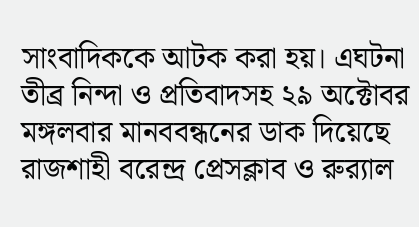সাংবাদিককে আটক করা হয়। এঘটনা তীব্র নিন্দা ও প্রতিবাদসহ ২৯ অক্টোবর মঙ্গলবার মানববন্ধনের ডাক দিয়েছে রাজশাহী বরেন্দ্র প্রেসক্লাব ও রুর‍্যাল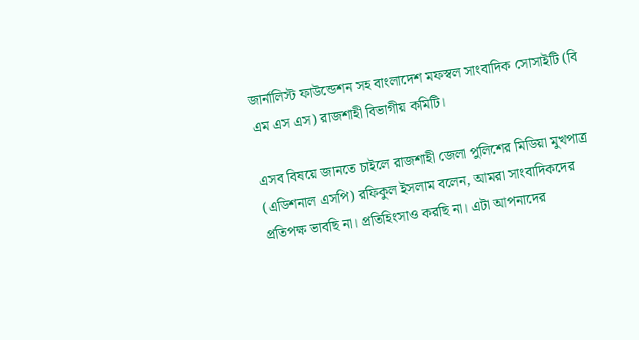জার্নালিস্ট ফাউন্ডেশন সহ বাংলাদেশ মফস্বল সাংবাদিক সোসাইটি (বি এম এস এস) রাজশাহী বিভাগীয় কমিটি।

এসব বিষয়ে জানতে চাইলে রাজশাহী জেলা পুলিশের মিডিয়া মুখপাত্র (এডিশনাল এসপি) রফিকুল ইসলাম বলেন, আমরা সাংবাদিকদের প্রতিপক্ষ ভাবছি না। প্রতিহিংসাও করছি না। এটা আপনাদের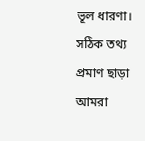ভূল ধারণা। সঠিক তথ্য প্রমাণ ছাড়া আমরা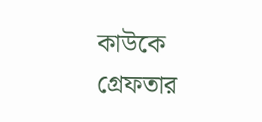কাউকে গ্রেফতার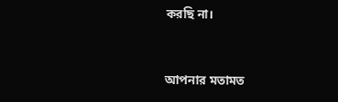করছি না।


আপনার মতামত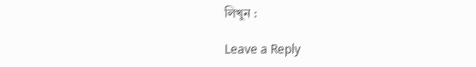লিখুন :

Leave a Reply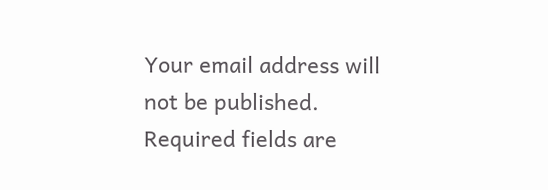Your email address will not be published. Required fields are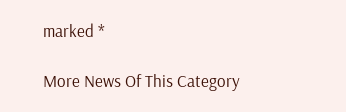marked *

More News Of This Category